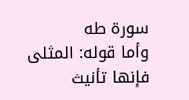سورة طه
وأما قوله: المثلى فإنها تأنيث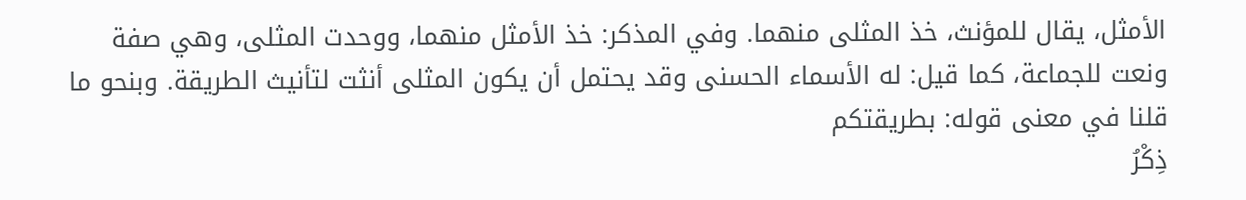الأمثل، يقال للمؤنث، خذ المثلى منهما. وفي المذكر: خذ الأمثل منهما، ووحدت المثلى، وهي صفة ونعت للجماعة، كما قيل: له الأسماء الحسنى وقد يحتمل أن يكون المثلى أنثت لتأنيث الطريقة. وبنحو ما قلنا في معنى قوله: بطريقتكم
ذِكْرُ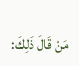مَنْ قَالَ ذَلِكَ: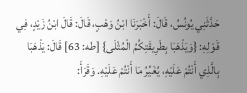حَدَّثَنِي يُونُسُ، قَالَ: أَخْبَرَنَا ابْنُ وَهْبٍ، قَالَ: قَالَ ابْنُ زَيْدٍ، فِي قَوْلِهِ: {وَيَذْهَبَا بِطَرِيقَتِكُمُ الْمُثْلَى} [طه: 63] قَالَ: يَذْهَبَا بِالَّذِي أَنْتُمْ عَلَيْهِ، يُغَيِّرُ مَا أَنْتُمْ عَلَيْهِ. وَقَرَأَ: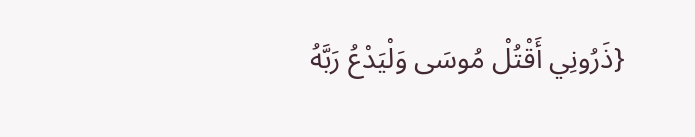{ذَرُونِي أَقْتُلْ مُوسَى وَلْيَدْعُ رَبَّهُ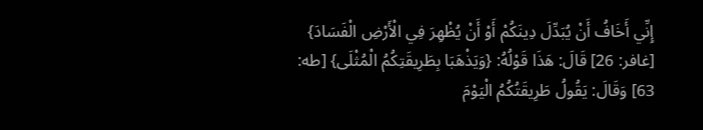إِنِّي أَخَافُ أَنْ يُبَدِّلَ دِينَكُمْ أَوْ أَنْ يُظْهِرَ فِي الْأَرْضِ الْفَسَادَ} [غافر: 26] قَالَ: هَذَا قَوْلُهُ: {وَيَذْهَبَا بِطَرِيقَتِكُمُ الْمُثْلَى} [طه: 63] وَقَالَ: يَقُولُ طَرِيقَتُكُمُ الْيَوْمَ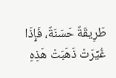طَرِيقَةٌ حَسَنَةٌ، فَإِذَا غُيِّرَتْ ذَهَبَتْ هَذِهِ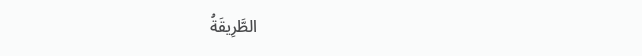الطَّرِيقَةُ